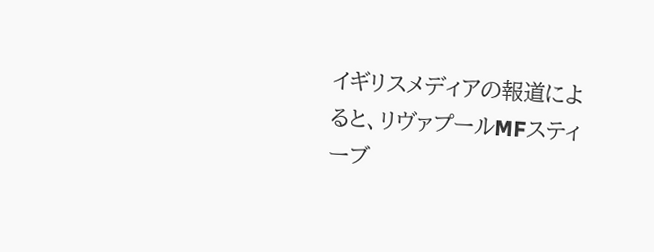イギリスメディアの報道によると、リヴァプールMFスティーブ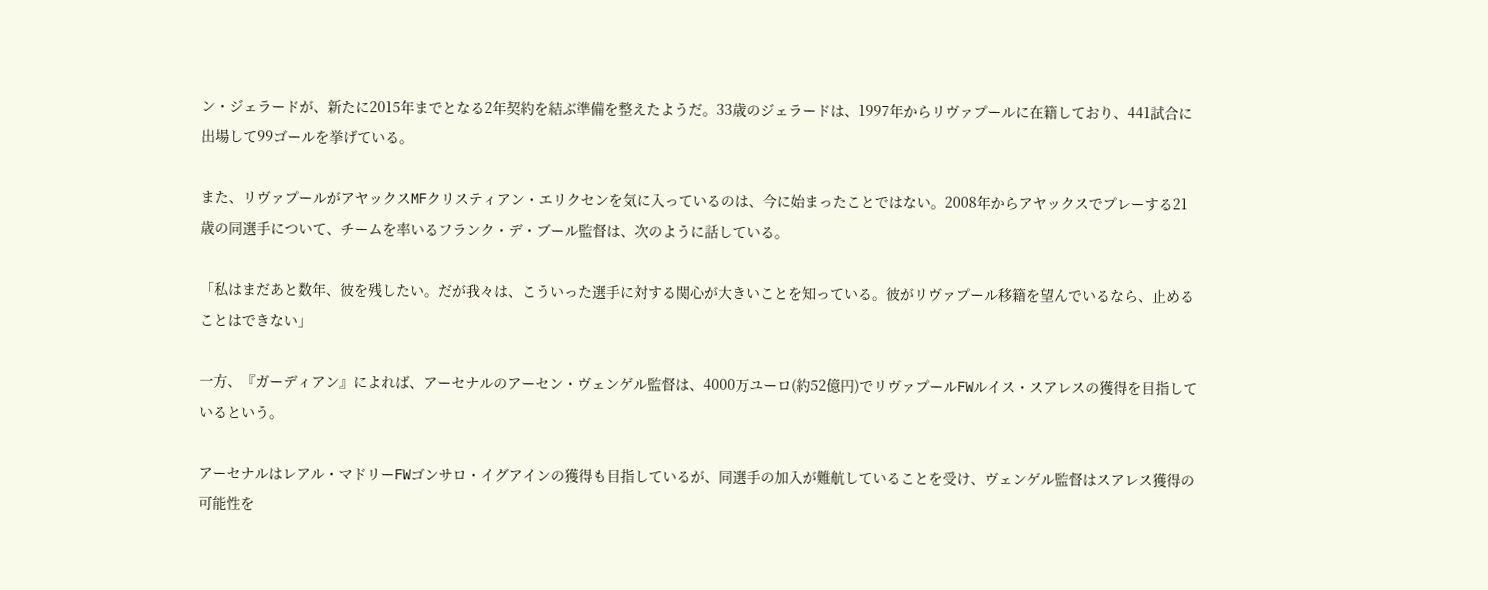ン・ジェラードが、新たに2015年までとなる2年契約を結ぶ準備を整えたようだ。33歳のジェラードは、1997年からリヴァプールに在籍しており、441試合に出場して99ゴールを挙げている。

また、リヴァプールがアヤックスMFクリスティアン・エリクセンを気に入っているのは、今に始まったことではない。2008年からアヤックスでプレーする21歳の同選手について、チームを率いるフランク・デ・ブール監督は、次のように話している。

「私はまだあと数年、彼を残したい。だが我々は、こういった選手に対する関心が大きいことを知っている。彼がリヴァプール移籍を望んでいるなら、止めることはできない」

一方、『ガーディアン』によれば、アーセナルのアーセン・ヴェンゲル監督は、4000万ユーロ(約52億円)でリヴァプールFWルイス・スアレスの獲得を目指しているという。

アーセナルはレアル・マドリーFWゴンサロ・イグアインの獲得も目指しているが、同選手の加入が難航していることを受け、ヴェンゲル監督はスアレス獲得の可能性を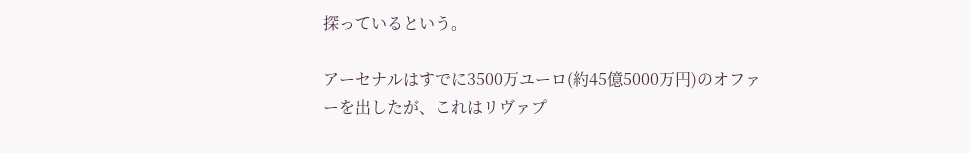探っているという。

アーセナルはすでに3500万ユーロ(約45億5000万円)のオファーを出したが、これはリヴァプ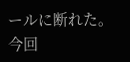ールに断れた。今回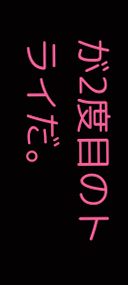が2度目のトライだ。